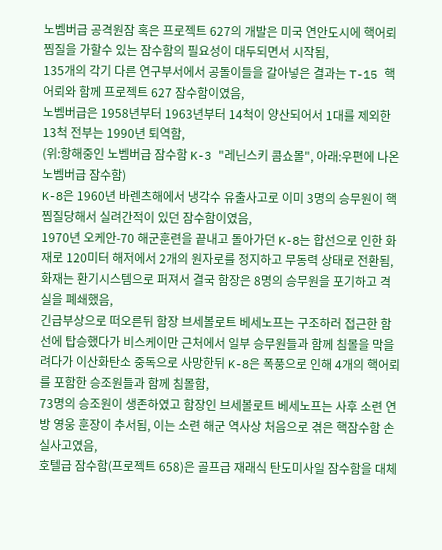노벰버급 공격원잠 혹은 프로젝트 627의 개발은 미국 연안도시에 핵어뢰 찜질을 가할수 있는 잠수함의 필요성이 대두되면서 시작됨,
135개의 각기 다른 연구부서에서 공돌이들을 갈아넣은 결과는 T-15 핵어뢰와 함께 프로젝트 627 잠수함이였음,
노벰버급은 1958년부터 1963년부터 14척이 양산되어서 1대를 제외한 13척 전부는 1990년 퇴역함,
(위:항해중인 노벰버급 잠수함 K-3 "레닌스키 콤쇼몰", 아래:우편에 나온 노벰버급 잠수함)
K-8은 1960년 바렌츠해에서 냉각수 유출사고로 이미 3명의 승무원이 핵찜질당해서 실려간적이 있던 잠수함이였음,
1970년 오케안-70 해군훈련을 끝내고 돌아가던 K-8는 합선으로 인한 화재로 120미터 해저에서 2개의 원자로를 정지하고 무동력 상태로 전환됨,
화재는 환기시스템으로 퍼져서 결국 함장은 8명의 승무원을 포기하고 격실을 폐쇄했음,
긴급부상으로 떠오른뒤 함장 브세볼로트 베세노프는 구조하러 접근한 함선에 탑승했다가 비스케이만 근처에서 일부 승무원들과 함께 침몰을 막을려다가 이산화탄소 중독으로 사망한뒤 K-8은 폭풍으로 인해 4개의 핵어뢰를 포함한 승조원들과 함께 침몰함,
73명의 승조원이 생존하였고 함장인 브세볼로트 베세노프는 사후 소련 연방 영웅 훈장이 추서됨, 이는 소련 해군 역사상 처음으로 겪은 핵잠수함 손실사고였음,
호텔급 잠수함(프로젝트 658)은 골프급 재래식 탄도미사일 잠수함을 대체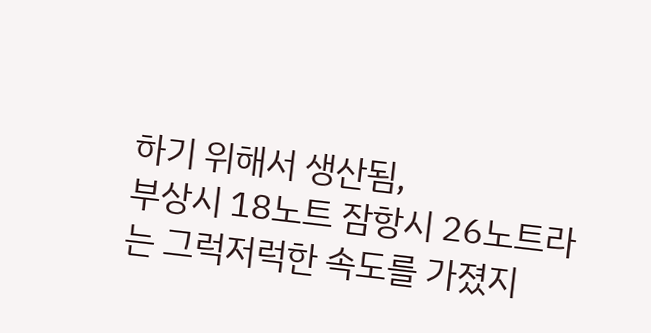하기 위해서 생산됨,
부상시 18노트 잠항시 26노트라는 그럭저럭한 속도를 가졌지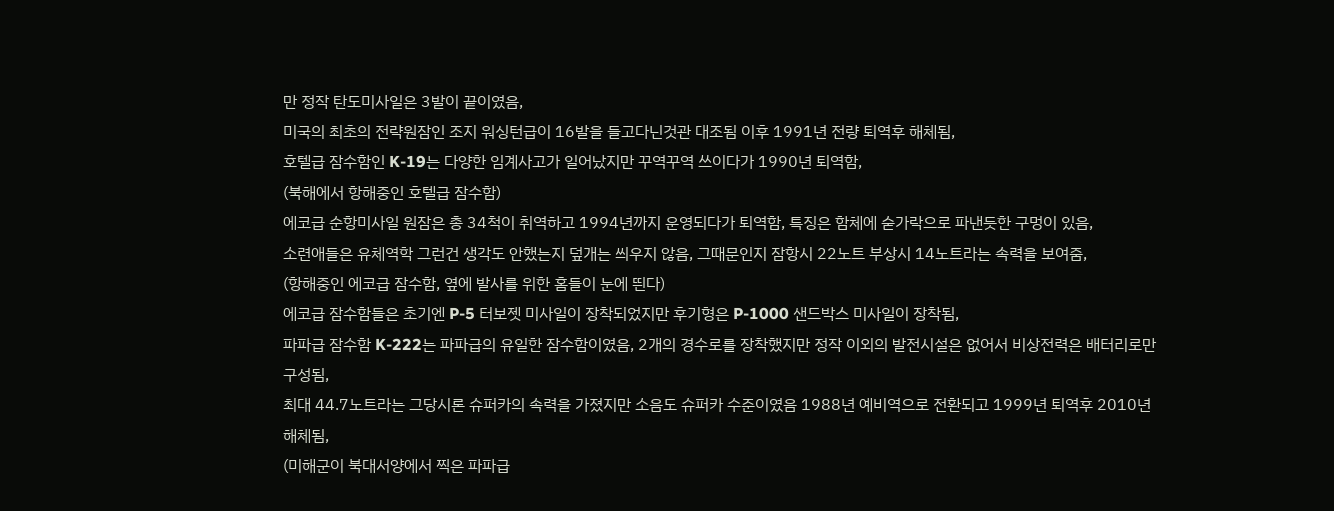만 정작 탄도미사일은 3발이 끝이였음,
미국의 최초의 전략원잠인 조지 워싱턴급이 16발을 들고다닌것관 대조됨 이후 1991년 전량 퇴역후 해체됨,
호텔급 잠수함인 K-19는 다양한 임계사고가 일어났지만 꾸역꾸역 쓰이다가 1990년 퇴역함,
(북해에서 항해중인 호텔급 잠수함)
에코급 순항미사일 원잠은 총 34척이 취역하고 1994년까지 운영되다가 퇴역함, 특징은 함체에 숟가락으로 파낸듯한 구멍이 있음,
소련애들은 유체역학 그런건 생각도 안했는지 덮개는 씌우지 않음, 그때문인지 잠항시 22노트 부상시 14노트라는 속력을 보여줌,
(항해중인 에코급 잠수함, 옆에 발사를 위한 홈들이 눈에 띈다)
에코급 잠수함들은 초기엔 P-5 터보젯 미사일이 장착되었지만 후기형은 P-1000 샌드박스 미사일이 장착됨,
파파급 잠수함 K-222는 파파급의 유일한 잠수함이였음, 2개의 경수로를 장착했지만 정작 이외의 발전시설은 없어서 비상전력은 배터리로만 구성됨,
최대 44.7노트라는 그당시론 슈퍼카의 속력을 가졌지만 소음도 슈퍼카 수준이였음 1988년 예비역으로 전환되고 1999년 퇴역후 2010년 해체됨,
(미해군이 북대서양에서 찍은 파파급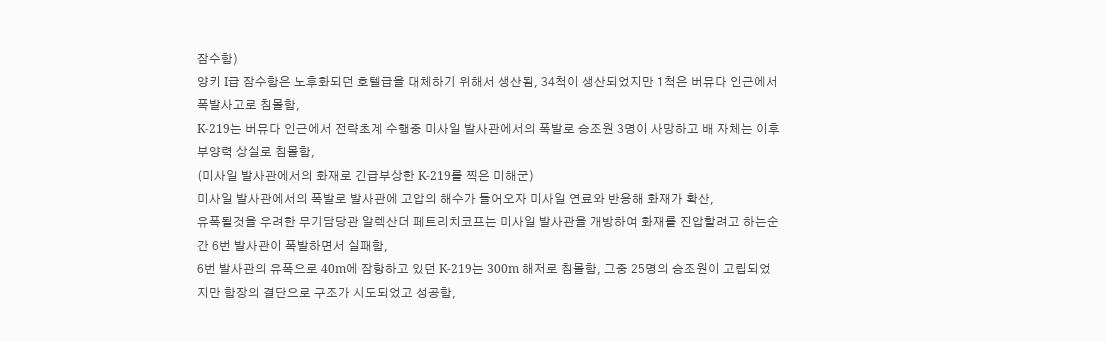잠수함)
양키 I급 잠수함은 노후화되던 호텔급을 대체하기 위해서 생산됨, 34척이 생산되었지만 1척은 버뮤다 인근에서 폭발사고로 침몰함,
K-219는 버뮤다 인근에서 전략초계 수행중 미사일 발사관에서의 폭발로 승조원 3명이 사망하고 배 자체는 이후 부양력 상실로 침몰함,
(미사일 발사관에서의 화재로 긴급부상한 K-219를 찍은 미해군)
미사일 발사관에서의 폭발로 발사관에 고압의 해수가 들어오자 미사일 연료와 반응해 화재가 확산,
유폭될것을 우려한 무기담당관 알렉산더 페트리치코프는 미사일 발사관을 개방하여 화재를 진압할려고 하는순간 6번 발사관이 폭발하면서 실패함,
6번 발사관의 유폭으로 40m에 잠항하고 있던 K-219는 300m 해저로 침몰함, 그중 25명의 승조원이 고립되었지만 함장의 결단으로 구조가 시도되었고 성공함,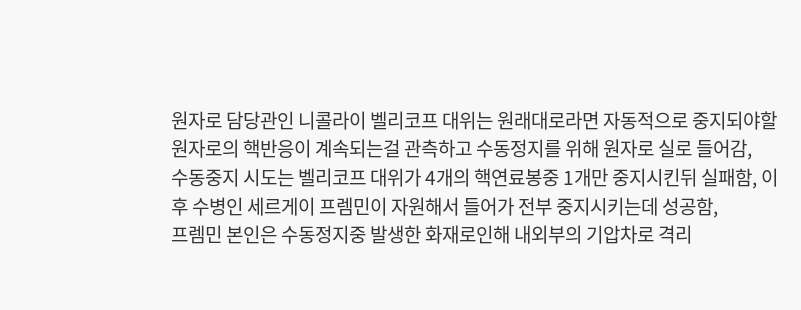원자로 담당관인 니콜라이 벨리코프 대위는 원래대로라면 자동적으로 중지되야할 원자로의 핵반응이 계속되는걸 관측하고 수동정지를 위해 원자로 실로 들어감,
수동중지 시도는 벨리코프 대위가 4개의 핵연료봉중 1개만 중지시킨뒤 실패함, 이후 수병인 세르게이 프렘민이 자원해서 들어가 전부 중지시키는데 성공함,
프렘민 본인은 수동정지중 발생한 화재로인해 내외부의 기압차로 격리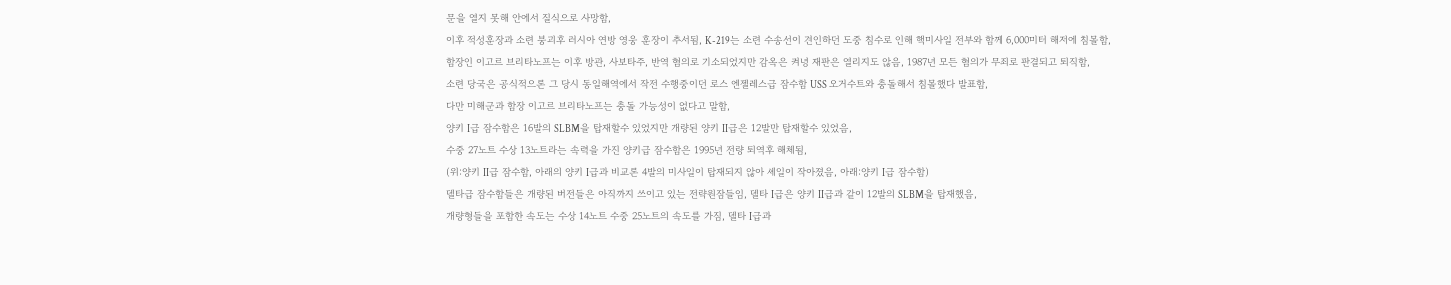문을 열지 못해 안에서 질식으로 사망함,
이후 적성훈장과 소련 붕괴후 러시아 연방 영웅 훈장이 추서됨, K-219는 소련 수송선이 견인하던 도중 침수로 인해 핵미사일 전부와 함께 6,000미터 해저에 침몰함,
함장인 이고르 브리타노프는 이후 방관, 사보타주, 반역 혐의로 기소되었지만 감옥은 켜녕 재판은 열리지도 않음, 1987년 모든 혐의가 무죄로 판결되고 퇴직함,
소련 당국은 공식적으론 그 당시 동일해역에서 작전 수행중이던 로스 엔젤레스급 잠수함 USS 오거수트와 충돌해서 침몰했다 발표함,
다만 미해군과 함장 이고르 브리타노프는 충돌 가능성이 없다고 말함,
양키 I급 잠수함은 16발의 SLBM을 탑재할수 있었지만 개량된 양키 II급은 12발만 탑재할수 있었음,
수중 27노트 수상 13노트라는 속력을 가진 양키급 잠수함은 1995년 전량 퇴역후 해체됨,
(위:양키 II급 잠수함, 아래의 양키 I급과 비교론 4발의 미사일이 탑재되지 않아 셰일이 작아졌음, 아래:양키 I급 잠수함)
델타급 잠수함들은 개량된 버전들은 아직까지 쓰이고 있는 전략원잠들임, 델타 I급은 양키 II급과 같이 12발의 SLBM을 탑재했음,
개량형들을 포함한 속도는 수상 14노트 수중 25노트의 속도를 가짐, 델타 I급과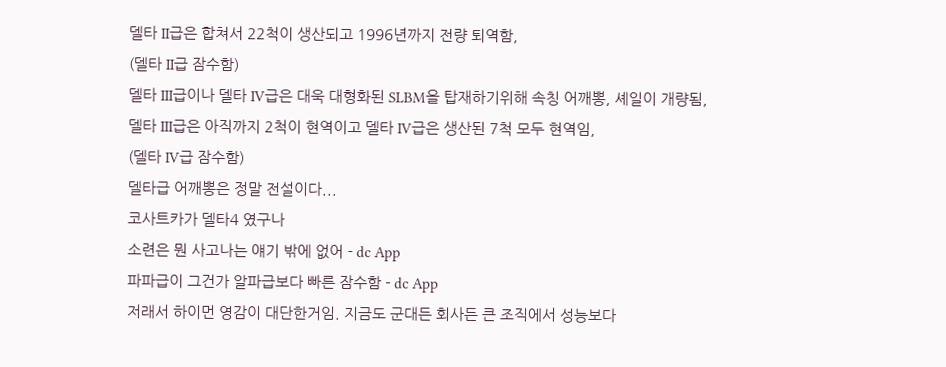델타 II급은 합쳐서 22척이 생산되고 1996년까지 전량 퇴역함,
(델타 II급 잠수함)
델타 III급이나 델타 IV급은 대욱 대형화된 SLBM을 탑재하기위해 속칭 어깨뽕, 셰일이 개량됨,
델타 III급은 아직까지 2척이 현역이고 델타 IV급은 생산된 7척 모두 현역임,
(델타 IV급 잠수함)
델타급 어깨뽕은 정말 전설이다...
코사트카가 델타4 였구나
소련은 뭔 사고나는 얘기 밖에 없어 - dc App
파파급이 그건가 알파급보다 빠른 잠수함 - dc App
저래서 하이먼 영감이 대단한거임. 지금도 군대든 회사든 큰 조직에서 성능보다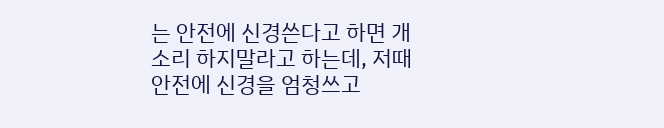는 안전에 신경쓴다고 하면 개소리 하지말라고 하는데, 저때 안전에 신경을 엄청쓰고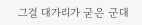그걸 대가리가 굳은 군대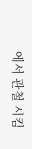에서 관철 시킴